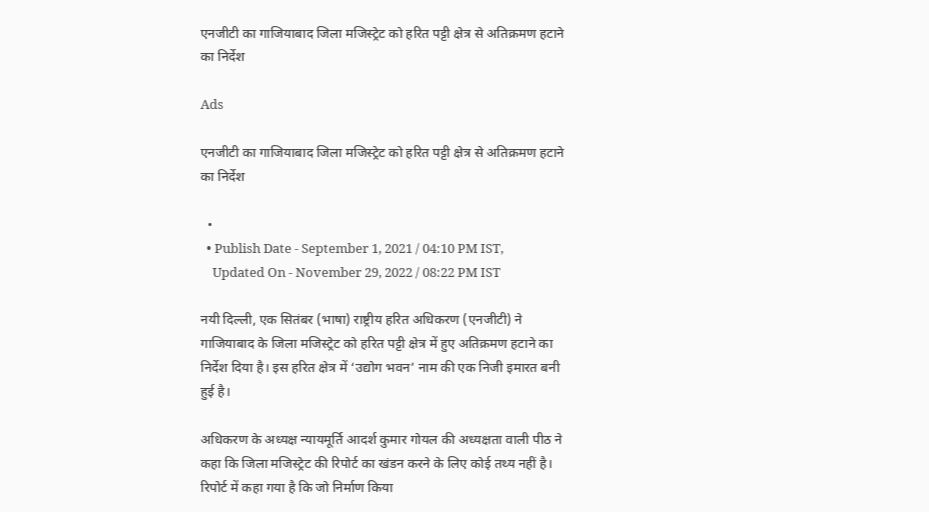एनजीटी का गाजियाबाद जिला मजिस्ट्रेट को हरित पट्टी क्षेत्र से अतिक्रमण हटाने का निर्देश

Ads

एनजीटी का गाजियाबाद जिला मजिस्ट्रेट को हरित पट्टी क्षेत्र से अतिक्रमण हटाने का निर्देश

  •
  • Publish Date - September 1, 2021 / 04:10 PM IST,
    Updated On - November 29, 2022 / 08:22 PM IST

नयी दिल्ली, एक सितंबर (भाषा) राष्ट्रीय हरित अधिकरण (एनजीटी) ने गाजियाबाद के जिला मजिस्ट्रेट को हरित पट्टी क्षेत्र में हुए अतिक्रमण हटाने का निर्देश दिया है। इस हरित क्षेत्र में ‘उद्योग भवन’ नाम की एक निजी इमारत बनी हुई है।

अधिकरण के अध्यक्ष न्यायमूर्ति आदर्श कुमार गोयल की अध्यक्षता वाली पीठ ने कहा कि जिला मजिस्ट्रेट की रिपोर्ट का खंडन करने के लिए कोई तथ्य नहीं है। रिपोर्ट में कहा गया है कि जो निर्माण किया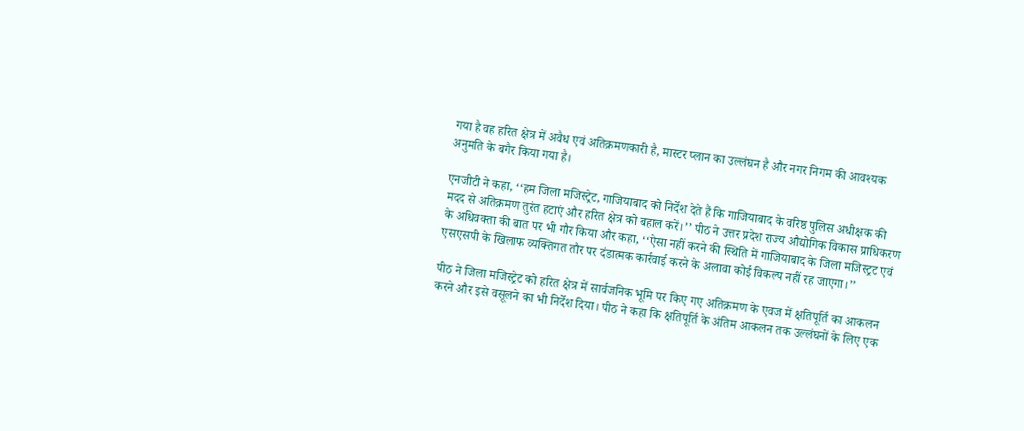गया है वह हरित क्षेत्र में अवैध एवं अतिक्रमणकारी है, मास्टर प्लान का उल्लंघन है और नगर निगम की आवश्यक अनुमति के बगैर किया गया है।

एनजीटी ने कहा, ‘‘हम जिला मजिस्ट्रेट, गाजियाबाद को निर्देश देते हैं कि गाजियाबाद के वरिष्ठ पुलिस अधीक्षक की मदद से अतिक्रमण तुरंत हटाएं और हरित क्षेत्र को बहाल करें।’’ पीठ ने उत्तर प्रदेश राज्य औद्योगिक विकास प्राधिकरण के अधिवक्ता की बात पर भी गौर किया और कहा, ‘‘ऐसा नहीं करने की स्थिति में गाजियाबाद के जिला मजिस्ट्रट एवं एसएसपी के खिलाफ व्यक्तिगत तौर पर दंडात्मक कार्रवाई करने के अलावा कोई विकल्प नहीं रह जाएगा।’’

पीठ ने जिला मजिस्ट्रेट को हरित क्षेत्र में सार्वजनिक भूमि पर किए गए अतिक्रमण के एवज में क्षतिपूर्ति का आकलन करने और इसे वसूलने का भी निर्देश दिया। पीठ ने कहा कि क्षतिपूर्ति के अंतिम आकलन तक उल्लंघनों के लिए एक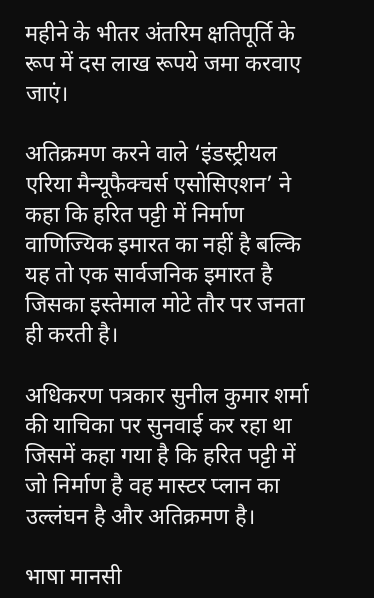महीने के भीतर अंतरिम क्षतिपूर्ति के रूप में दस लाख रूपये जमा करवाए जाएं।

अतिक्रमण करने वाले ‘इंडस्ट्रीयल एरिया मैन्यूफैक्चर्स एसोसिएशन’ ने कहा कि हरित पट्टी में निर्माण वाणिज्यिक इमारत का नहीं है बल्कि यह तो एक सार्वजनिक इमारत है जिसका इस्तेमाल मोटे तौर पर जनता ही करती है।

अधिकरण पत्रकार सुनील कुमार शर्मा की याचिका पर सुनवाई कर रहा था जिसमें कहा गया है कि हरित पट्टी में जो निर्माण है वह मास्टर प्लान का उल्लंघन है और अतिक्रमण है।

भाषा मानसी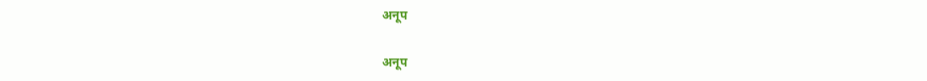अनूप

अनूप